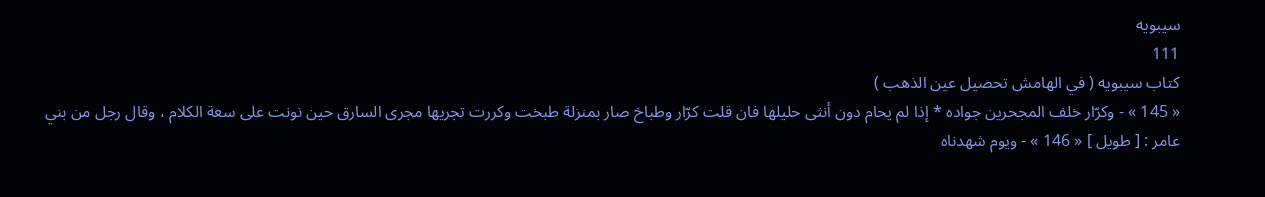سيبويه
111
كتاب سيبويه ( في الهامش تحصيل عين الذهب )
« 145 » - وكرّار خلف المجحرين جواده * إذا لم يحام دون أنثى حليلها فان قلت كرّار وطباخ صار بمنزلة طبخت وكررت تجريها مجرى السارق حين نونت على سعة الكلام ، وقال رجل من بني عامر : [ طويل ] « 146 » - ويوم شهدناه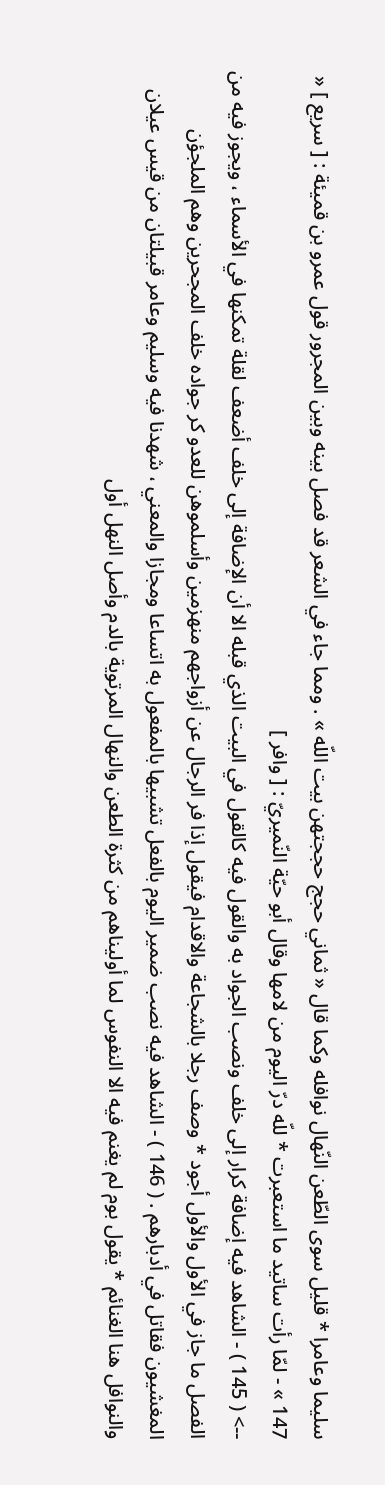سليما وعامرا * قليل سوى الطّعن النّهال نوافله وكما قال « ثماني حجج حججتهن بيت اللّه » . ومما جاء في الشعر قد فصل بينه وبين المجرور قول عمرو بن قميئة : [ سريع ] « 147 » - لمّا رأت ساتيد ما استعبرت * للّه درّ اليوم من لامها وقال أبو حيّة النّميريّ : [ وافر ]
--> ( 145 ) - الشاهد فيه إضافة كرار إلى خلف ونصب الجواد به والقول فيه كالقول في البيت الذي قبله الا أن الإضافة إلى خلف أضعف لقلة تمكنها في الأسماء ، ويجوز فيه من الفصل ما جاز في الأول والأول أجود * وصف رجلا بالشجاعة والاقدام فيقول إذا فر الرجال عن أزواجهم منهزمين وأسلموهن للعدو كر جواده خلف المجحرين وهم الملجؤن المغشيون فقاتل في أدبارهم . ( 146 ) - الشاهد فيه نصب ضمير اليوم بالفعل تشبيها بالمفعول به اتساعا ومجازا والمعني ، شهدنا فيه وسليم وعامر قبيلتان من قيس عيلان والنوافل هنا الغنائم * يقول بوم لم يغنم فيه الا النفوس لما أوليناهم من كثرة الطعن والنهال المرتوية بالدم وأصل النهل أول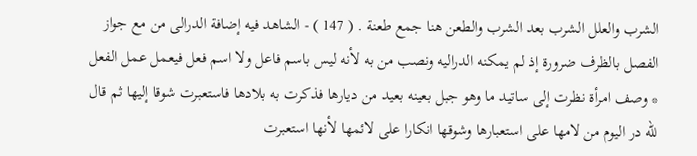الشرب والعلل الشرب بعد الشرب والطعن هنا جمع طعنة . ( 147 ) - الشاهد فيه إضافة الدرالى من مع جواز الفصل بالظرف ضرورة إذ لم يمكنه الدراليه ونصب من به لأنه ليس باسم فاعل ولا اسم فعل فيعمل عمل الفعل * وصف امرأة نظرت إلى ساتيد ما وهو جبل بعينه بعيد من ديارها فذكرت به بلادها فاستعبرت شوقا إليها ثم قال للّه در اليوم من لامها على استعبارها وشوقها انكارا على لائمها لأنها استعبرت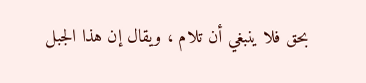بحق فلا ينبغي أن تلام ، ويقال إن هذا الجبل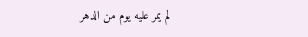لم يمر عليه يوم من الدهر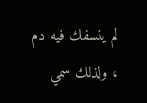لم ينسفك فيه دم ، ولذلك سمي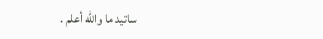ساتيد ما واللّه أعلم .